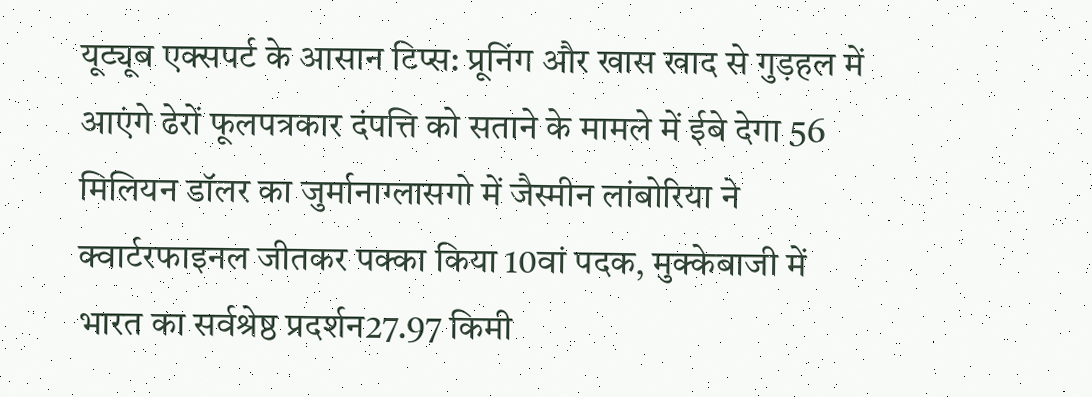यूट्यूब एक्सपर्ट के आसान टिप्स: प्रूनिंग और खास खाद से गुड़हल में आएंगे ढेरों फूलपत्रकार दंपत्ति को सताने के मामले में ईबे देगा 56 मिलियन डॉलर का जुर्मानाग्लासगो में जैस्मीन लांबोरिया ने क्वार्टरफाइनल जीतकर पक्का किया 10वां पदक, मुक्केबाजी में भारत का सर्वश्रेष्ठ प्रदर्शन27.97 किमी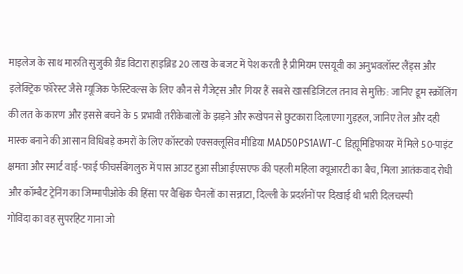माइलेज के साथ मारुति सुजुकी ग्रैंड विटारा हाइब्रिड 20 लाख के बजट में पेश करती है प्रीमियम एसयूवी का अनुभवलॉस्ट लैंड्स और इलेक्ट्रिक फॉरेस्ट जैसे म्यूजिक फेस्टिवल्स के लिए कौन से गैजेट्स और गियर हैं सबसे खासडिजिटल तनाव से मुक्ति: जानिए डूम स्क्रॉलिंग की लत के कारण और इससे बचने के 5 प्रभावी तरीकेबालों के झड़ने और रूखेपन से छुटकारा दिलाएगा गुड़हल, जानिए तेल और दही मास्क बनाने की आसान विधिबड़े कमरों के लिए कॉस्टको एक्सक्लूसिव मीडिया MAD50PS1AWT-C डिह्यूमिडिफायर में मिले 50-पाइंट क्षमता और स्मार्ट वाई-फाई फीचर्सबेंगलुरु में पास आउट हुआ सीआईएसएफ की पहली महिला क्यूआरटी का बैच, मिला आतंकवाद रोधी और कॉम्बैट ट्रेनिंग का जिम्मापीओके की हिंसा पर वैश्विक चैनलों का सन्नाटा, दिल्ली के प्रदर्शनों पर दिखाई थी भारी दिलचस्पी
गोविंदा का वह सुपरहिट गाना जो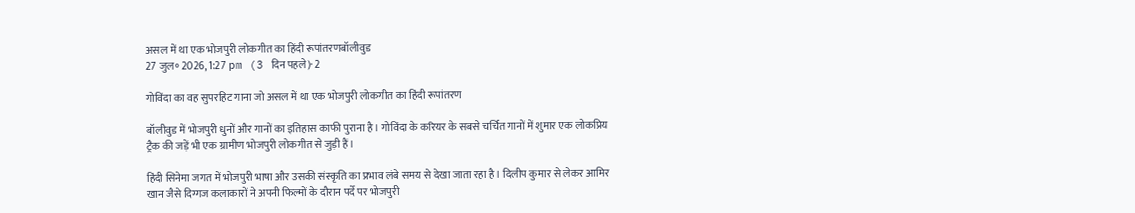असल में था एक भोजपुरी लोकगीत का हिंदी रूपांतरणबॉलीवुड
27 जुल॰ 2026, 1:27 pm (3 दिन पहले)· 2

गोविंदा का वह सुपरहिट गाना जो असल में था एक भोजपुरी लोकगीत का हिंदी रूपांतरण

बॉलीवुड में भोजपुरी धुनों और गानों का इतिहास काफी पुराना है। गोविंदा के करियर के सबसे चर्चित गानों में शुमार एक लोकप्रिय ट्रैक की जड़ें भी एक ग्रामीण भोजपुरी लोकगीत से जुड़ी हैं।

हिंदी सिनेमा जगत में भोजपुरी भाषा और उसकी संस्कृति का प्रभाव लंबे समय से देखा जाता रहा है। दिलीप कुमार से लेकर आमिर खान जैसे दिग्गज कलाकारों ने अपनी फिल्मों के दौरान पर्दे पर भोजपुरी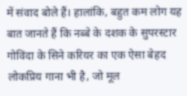में संवाद बोले हैं। हालांकि, बहुत कम लोग यह बात जानते हैं कि नब्बे के दशक के सुपरस्टार गोविंदा के सिने करियर का एक ऐसा बेहद लोकप्रिय गाना भी है, जो मूल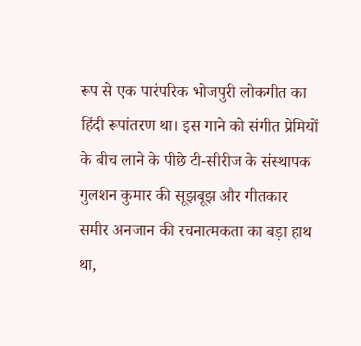रूप से एक पारंपरिक भोजपुरी लोकगीत का हिंदी रूपांतरण था। इस गाने को संगीत प्रेमियों के बीच लाने के पीछे टी-सीरीज के संस्थापक गुलशन कुमार की सूझबूझ और गीतकार समीर अनजान की रचनात्मकता का बड़ा हाथ था,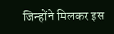जिन्होंने मिलकर इस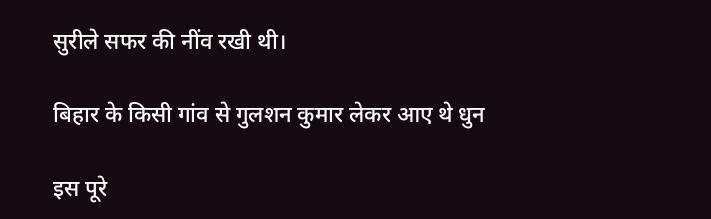सुरीले सफर की नींव रखी थी।

बिहार के किसी गांव से गुलशन कुमार लेकर आए थे धुन

इस पूरे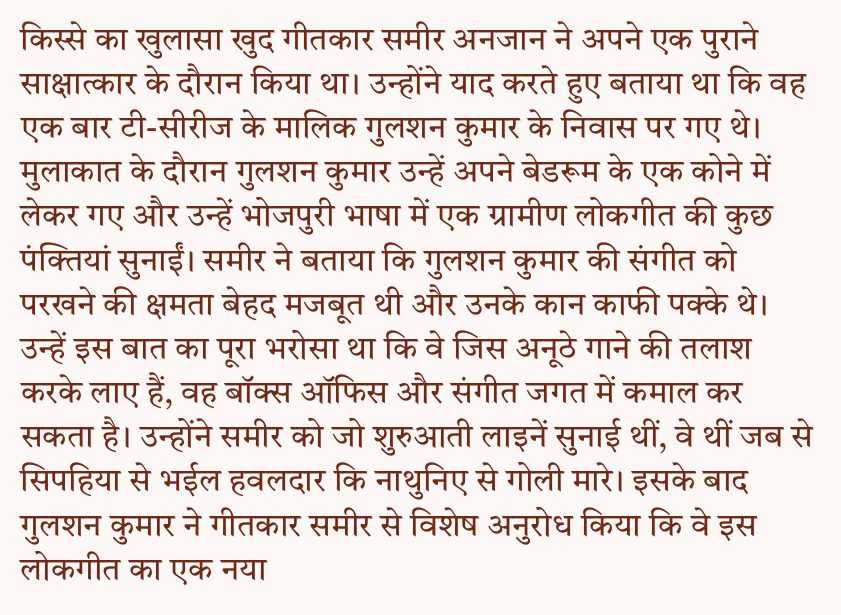किस्से का खुलासा खुद गीतकार समीर अनजान ने अपने एक पुराने साक्षात्कार के दौरान किया था। उन्होंने याद करते हुए बताया था कि वह एक बार टी-सीरीज के मालिक गुलशन कुमार के निवास पर गए थे। मुलाकात के दौरान गुलशन कुमार उन्हें अपने बेडरूम के एक कोने में लेकर गए और उन्हें भोजपुरी भाषा में एक ग्रामीण लोकगीत की कुछ पंक्तियां सुनाईं। समीर ने बताया कि गुलशन कुमार की संगीत को परखने की क्षमता बेहद मजबूत थी और उनके कान काफी पक्के थे। उन्हें इस बात का पूरा भरोसा था कि वे जिस अनूठे गाने की तलाश करके लाए हैं, वह बॉक्स ऑफिस और संगीत जगत में कमाल कर सकता है। उन्होंने समीर को जो शुरुआती लाइनें सुनाई थीं, वे थीं जब से सिपहिया से भईल हवलदार कि नाथुनिए से गोली मारे। इसके बाद गुलशन कुमार ने गीतकार समीर से विशेष अनुरोध किया कि वे इस लोकगीत का एक नया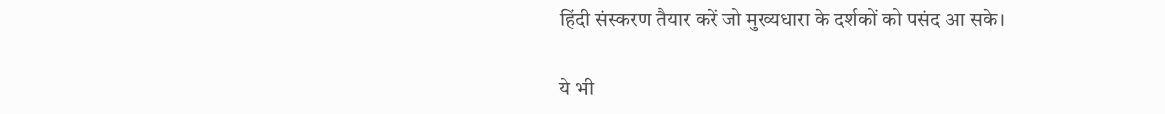हिंदी संस्करण तैयार करें जो मुख्यधारा के दर्शकों को पसंद आ सके।

ये भी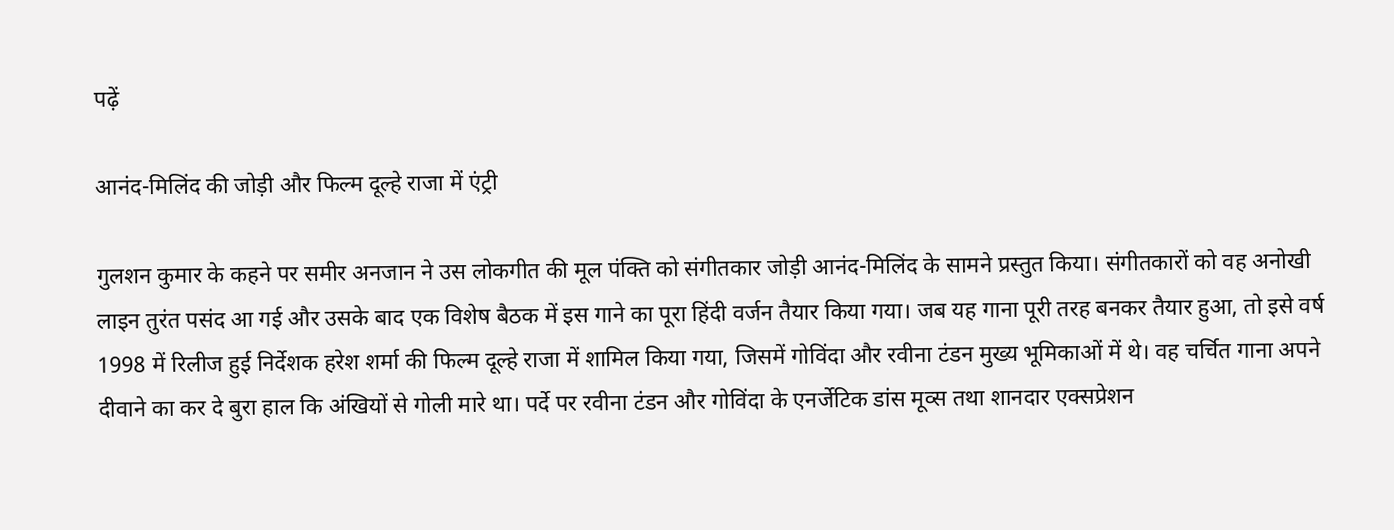पढ़ें

आनंद-मिलिंद की जोड़ी और फिल्म दूल्हे राजा में एंट्री

गुलशन कुमार के कहने पर समीर अनजान ने उस लोकगीत की मूल पंक्ति को संगीतकार जोड़ी आनंद-मिलिंद के सामने प्रस्तुत किया। संगीतकारों को वह अनोखी लाइन तुरंत पसंद आ गई और उसके बाद एक विशेष बैठक में इस गाने का पूरा हिंदी वर्जन तैयार किया गया। जब यह गाना पूरी तरह बनकर तैयार हुआ, तो इसे वर्ष 1998 में रिलीज हुई निर्देशक हरेश शर्मा की फिल्म दूल्हे राजा में शामिल किया गया, जिसमें गोविंदा और रवीना टंडन मुख्य भूमिकाओं में थे। वह चर्चित गाना अपने दीवाने का कर दे बुरा हाल कि अंखियों से गोली मारे था। पर्दे पर रवीना टंडन और गोविंदा के एनर्जेटिक डांस मूव्स तथा शानदार एक्सप्रेशन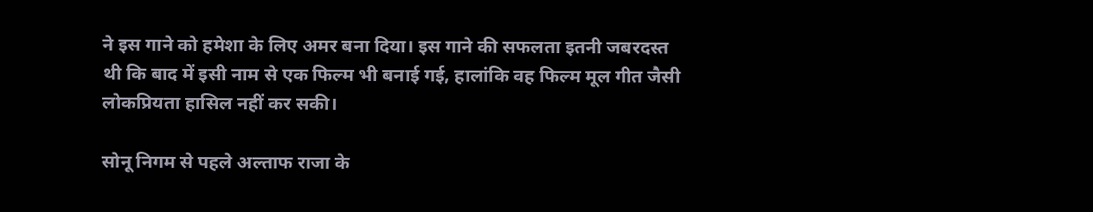ने इस गाने को हमेशा के लिए अमर बना दिया। इस गाने की सफलता इतनी जबरदस्त थी कि बाद में इसी नाम से एक फिल्म भी बनाई गई, हालांकि वह फिल्म मूल गीत जैसी लोकप्रियता हासिल नहीं कर सकी।

सोनू निगम से पहले अल्ताफ राजा के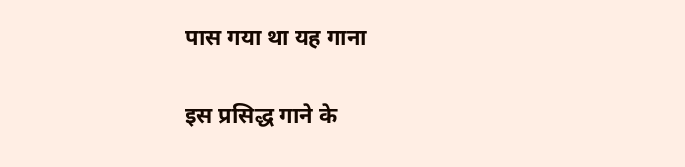पास गया था यह गाना

इस प्रसिद्ध गाने के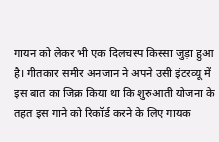गायन को लेकर भी एक दिलचस्प किस्सा जुड़ा हुआ है। गीतकार समीर अनजान ने अपने उसी इंटरव्यू में इस बात का जिक्र किया था कि शुरुआती योजना के तहत इस गाने को रिकॉर्ड करने के लिए गायक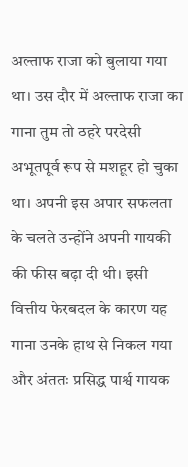अल्ताफ राजा को बुलाया गया था। उस दौर में अल्ताफ राजा का गाना तुम तो ठहरे परदेसी अभूतपूर्व रूप से मशहूर हो चुका था। अपनी इस अपार सफलता के चलते उन्होंने अपनी गायकी की फीस बढ़ा दी थी। इसी वित्तीय फेरबदल के कारण यह गाना उनके हाथ से निकल गया और अंततः प्रसिद्ध पार्श्व गायक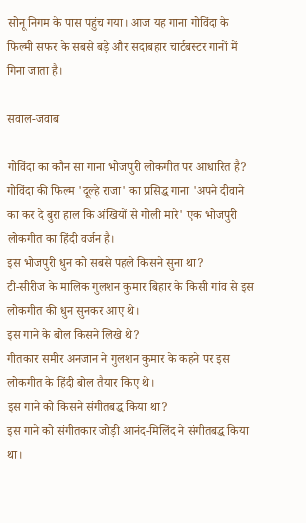सोनू निगम के पास पहुंच गया। आज यह गाना गोविंदा के फिल्मी सफर के सबसे बड़े और सदाबहार चार्टबस्टर गानों में गिना जाता है।

सवाल-जवाब

गोविंदा का कौन सा गाना भोजपुरी लोकगीत पर आधारित है?
गोविंदा की फिल्म 'दूल्हे राजा' का प्रसिद्ध गाना 'अपने दीवाने का कर दे बुरा हाल कि अंखियों से गोली मारे' एक भोजपुरी लोकगीत का हिंदी वर्जन है।
इस भोजपुरी धुन को सबसे पहले किसने सुना था?
टी-सीरीज के मालिक गुलशन कुमार बिहार के किसी गांव से इस लोकगीत की धुन सुनकर आए थे।
इस गाने के बोल किसने लिखे थे?
गीतकार समीर अनजान ने गुलशन कुमार के कहने पर इस लोकगीत के हिंदी बोल तैयार किए थे।
इस गाने को किसने संगीतबद्ध किया था?
इस गाने को संगीतकार जोड़ी आनंद-मिलिंद ने संगीतबद्ध किया था।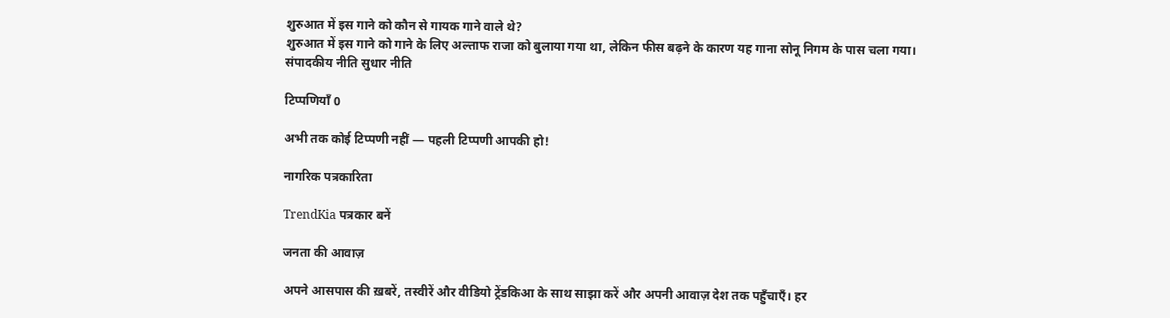शुरुआत में इस गाने को कौन से गायक गाने वाले थे?
शुरुआत में इस गाने को गाने के लिए अल्ताफ राजा को बुलाया गया था, लेकिन फीस बढ़ने के कारण यह गाना सोनू निगम के पास चला गया।
संपादकीय नीति सुधार नीति

टिप्पणियाँ 0

अभी तक कोई टिप्पणी नहीं — पहली टिप्पणी आपकी हो!

नागरिक पत्रकारिता

TrendKia पत्रकार बनें

जनता की आवाज़

अपने आसपास की ख़बरें, तस्वीरें और वीडियो ट्रेंडकिआ के साथ साझा करें और अपनी आवाज़ देश तक पहुँचाएँ। हर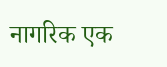नागरिक एक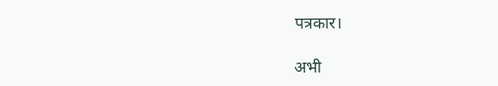पत्रकार।

अभी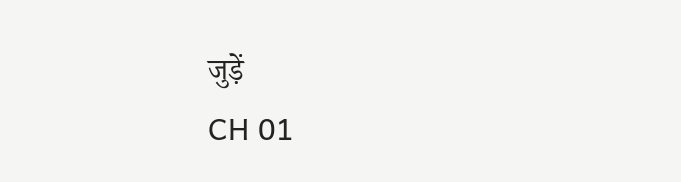जुड़ें
CH 01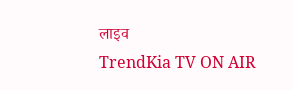लाइव
TrendKia TV ON AIR